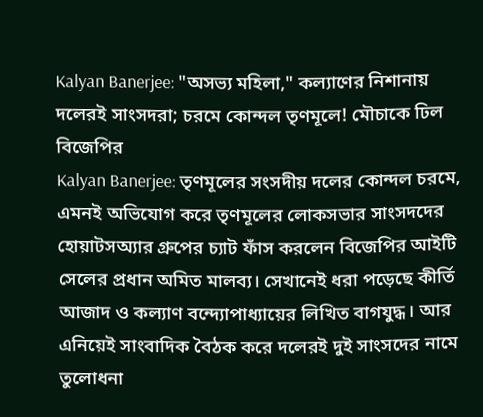Kalyan Banerjee: "অসভ্য মহিলা," কল্যাণের নিশানায় দলেরই সাংসদরা; চরমে কোন্দল তৃণমূলে! মৌচাকে ঢিল বিজেপির
Kalyan Banerjee: তৃণমূলের সংসদীয় দলের কোন্দল চরমে, এমনই অভিযোগ করে তৃণমূলের লোকসভার সাংসদদের হোয়াটসঅ্যার গ্রুপের চ্যাট ফাঁস করলেন বিজেপির আইটি সেলের প্রধান অমিত মালব্য। সেখানেই ধরা পড়েছে কীর্তি আজাদ ও কল্যাণ বন্দ্যোপাধ্যায়ের লিখিত বাগযুদ্ধ। আর এনিয়েই সাংবাদিক বৈঠক করে দলেরই দুই সাংসদের নামে তুলোধনা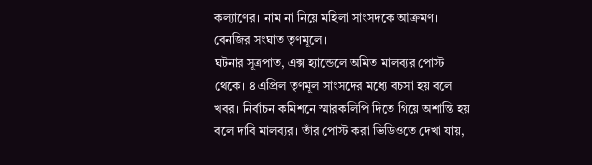কল্যাণের। নাম না নিয়ে মহিলা সাংসদকে আক্রমণ। বেনজির সংঘাত তৃণমূলে।
ঘটনার সূত্রপাত, এক্স হ্যান্ডেলে অমিত মালব্যর পোস্ট থেকে। ৪ এপ্রিল তৃণমূল সাংসদের মধ্যে বচসা হয় বলে খবর। নির্বাচন কমিশনে স্মারকলিপি দিতে গিয়ে অশান্তি হয় বলে দাবি মালব্যর। তাঁর পোস্ট করা ভিডিওতে দেখা যায়,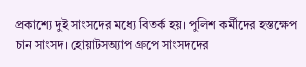প্রকাশ্যে দুই সাংসদের মধ্যে বিতর্ক হয়। পুলিশ কর্মীদের হস্তক্ষেপ চান সাংসদ। হোয়াটসঅ্যাপ গ্রুপে সাংসদদের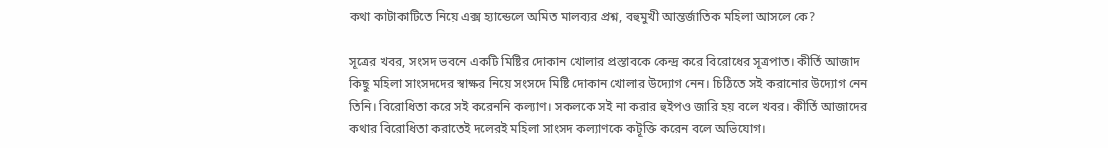কথা কাটাকাটিতে নিয়ে এক্স হ্যান্ডেলে অমিত মালব্যর প্রশ্ন, বহুমুখী আন্তর্জাতিক মহিলা আসলে কে?

সূত্রের খবর, সংসদ ভবনে একটি মিষ্টির দোকান খোলার প্রস্তাবকে কেন্দ্র করে বিরোধের সূত্রপাত। কীর্তি আজাদ কিছু মহিলা সাংসদদের স্বাক্ষর নিয়ে সংসদে মিষ্টি দোকান খোলার উদ্যোগ নেন। চিঠিতে সই করানোর উদ্যোগ নেন তিনি। বিরোধিতা করে সই করেননি কল্যাণ। সকলকে সই না করার হুইপও জারি হয় বলে খবর। কীর্তি আজাদের কথার বিরোধিতা করাতেই দলেরই মহিলা সাংসদ কল্যাণকে কটূক্তি করেন বলে অভিযোগ।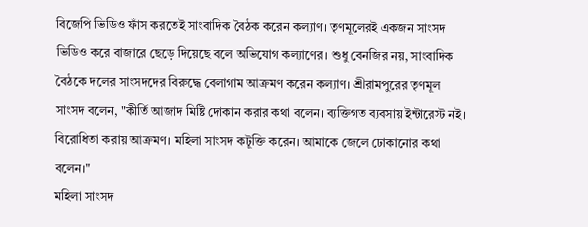বিজেপি ভিডিও ফাঁস করতেই সাংবাদিক বৈঠক করেন কল্যাণ। তৃণমূলেরই একজন সাংসদ ভিডিও করে বাজারে ছেড়ে দিয়েছে বলে অভিযোগ কল্যাণের। শুধু বেনজির নয়, সাংবাদিক বৈঠকে দলের সাংসদদের বিরুদ্ধে বেলাগাম আক্রমণ করেন কল্যাণ। শ্রীরামপুরের তৃণমূল সাংসদ বলেন, "কীর্তি আজাদ মিষ্টি দোকান করার কথা বলেন। ব্যক্তিগত ব্যবসায় ইন্টারেস্ট নই। বিরোধিতা করায় আক্রমণ। মহিলা সাংসদ কটূক্তি করেন। আমাকে জেলে ঢোকানোর কথা বলেন।"
মহিলা সাংসদ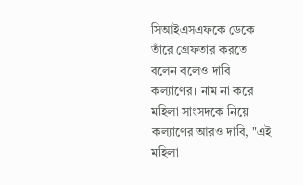সিআইএসএফকে ডেকে তাঁরে গ্রেফতার করতে বলেন বলেও দাবি কল্যাণের। নাম না করে মহিলা সাংসদকে নিয়ে কল্যাণের আরও দাবি, "এই মহিলা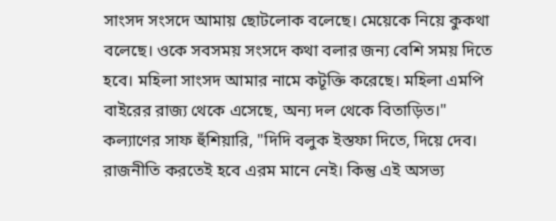সাংসদ সংসদে আমায় ছোটলোক বলেছে। মেয়েকে নিয়ে কুকথা বলেছে। ওকে সবসময় সংসদে কথা বলার জন্য বেশি সময় দিতে হবে। মহিলা সাংসদ আমার নামে কটূক্তি করেছে। মহিলা এমপি বাইরের রাজ্য থেকে এসেছে, অন্য দল থেকে বিতাড়িত।"
কল্যাণের সাফ হুঁশিয়ারি, "দিদি বলুক ইস্তফা দিতে, দিয়ে দেব। রাজনীতি করতেই হবে এরম মানে নেই। কিন্তু এই অসভ্য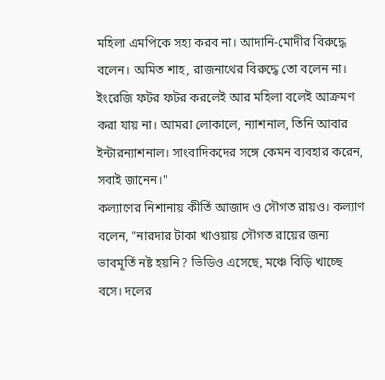মহিলা এমপিকে সহ্য করব না। আদানি-মোদীর বিরুদ্ধে বলেন। অমিত শাহ, রাজনাথের বিরুদ্ধে তো বলেন না। ইংরেজি ফটর ফটর করলেই আর মহিলা বলেই আক্রমণ করা যায় না। আমরা লোকালে, ন্যাশনাল, তিনি আবার ইন্টারন্যাশনাল। সাংবাদিকদের সঙ্গে কেমন ব্যবহার করেন, সবাই জানেন।"
কল্যাণের নিশানায় কীর্তি আজাদ ও সৌগত রায়ও। কল্যাণ বলেন, "নারদার টাকা খাওয়ায় সৌগত রায়ের জন্য ভাবমূর্তি নষ্ট হয়নি? ভিডিও এসেছে, মঞ্চে বিড়ি খাচ্ছে বসে। দলের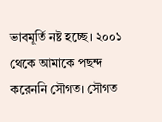ভাবমূর্তি নষ্ট হচ্ছে। ২০০১ থেকে আমাকে পছন্দ করেননি সৌগত। সৌগত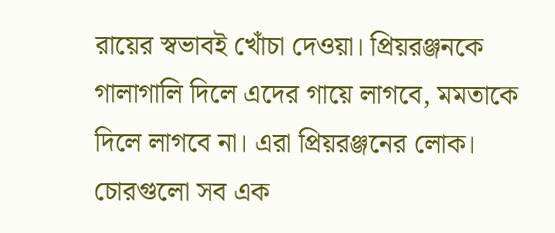রায়ের স্বভাবই খোঁচা দেওয়া। প্রিয়রঞ্জনকে গালাগালি দিলে এদের গায়ে লাগবে, মমতাকে দিলে লাগবে না। এরা প্রিয়রঞ্জনের লোক। চোরগুলো সব এক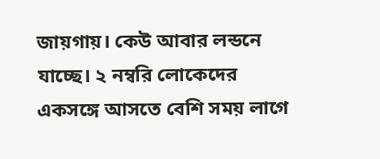জায়গায়। কেউ আবার লন্ডনে যাচ্ছে। ২ নম্বরি লোকেদের একসঙ্গে আসতে বেশি সময় লাগে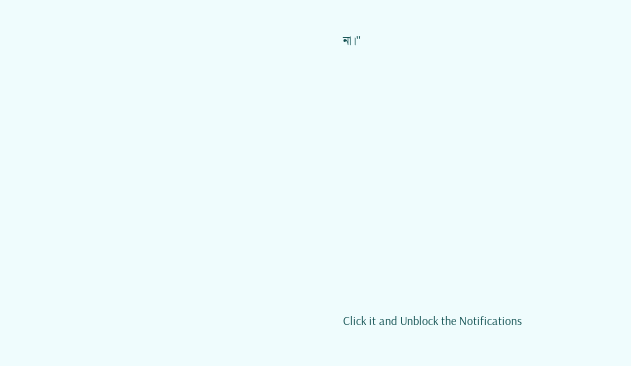না।"












Click it and Unblock the Notifications